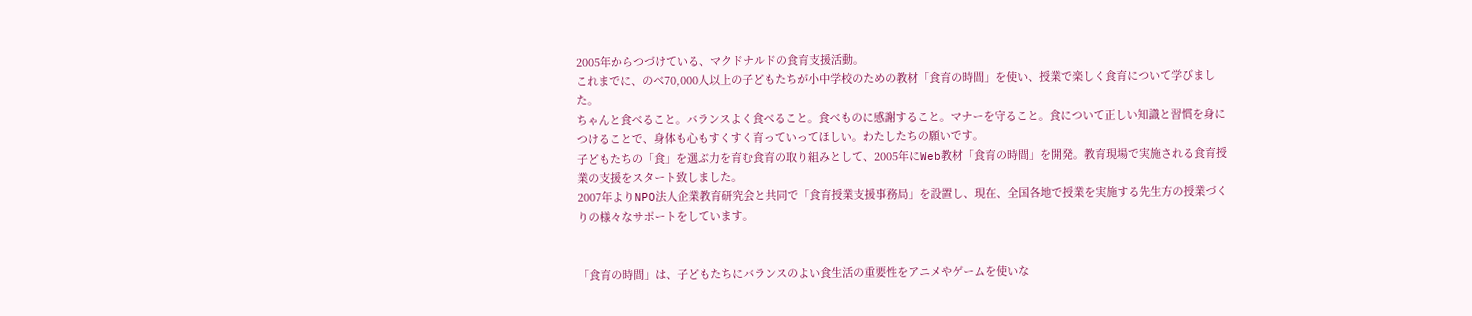2005年からつづけている、マクドナルドの食育支援活動。
これまでに、のべ70,000人以上の子どもたちが小中学校のための教材「食育の時間」を使い、授業で楽しく食育について学びました。
ちゃんと食べること。バランスよく食べること。食べものに感謝すること。マナーを守ること。食について正しい知識と習慣を身につけることで、身体も心もすくすく育っていってほしい。わたしたちの願いです。
子どもたちの「食」を選ぶ力を育む食育の取り組みとして、2005年にWeb教材「食育の時間」を開発。教育現場で実施される食育授業の支援をスタート致しました。
2007年よりNPO法人企業教育研究会と共同で「食育授業支援事務局」を設置し、現在、全国各地で授業を実施する先生方の授業づくりの様々なサポートをしています。


「食育の時間」は、子どもたちにバランスのよい食生活の重要性をアニメやゲームを使いな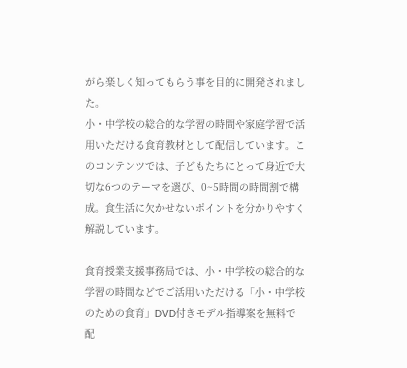がら楽しく知ってもらう事を目的に開発されました。
小・中学校の総合的な学習の時間や家庭学習で活用いただける食育教材として配信しています。このコンテンツでは、子どもたちにとって身近で大切な6つのテーマを選び、0~5時間の時間割で構成。食生活に欠かせないポイントを分かりやすく解説しています。

食育授業支援事務局では、小・中学校の総合的な学習の時間などでご活用いただける「小・中学校のための食育」DVD付きモデル指導案を無料で配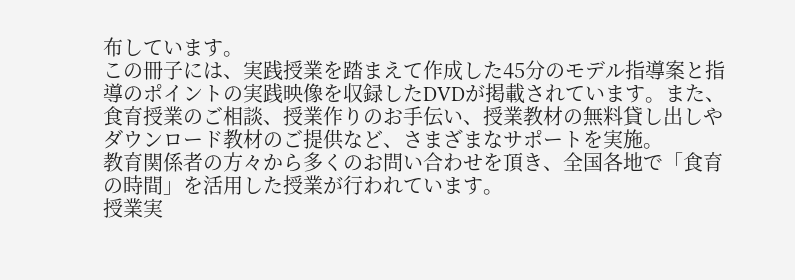布しています。
この冊子には、実践授業を踏まえて作成した45分のモデル指導案と指導のポイントの実践映像を収録したDVDが掲載されています。また、食育授業のご相談、授業作りのお手伝い、授業教材の無料貸し出しやダウンロード教材のご提供など、さまざまなサポートを実施。
教育関係者の方々から多くのお問い合わせを頂き、全国各地で「食育の時間」を活用した授業が行われています。
授業実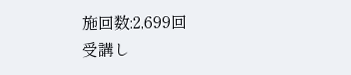施回数:2,699回
受講し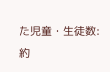た児童・生徒数:約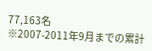77,163名
※2007-2011年9月までの累計